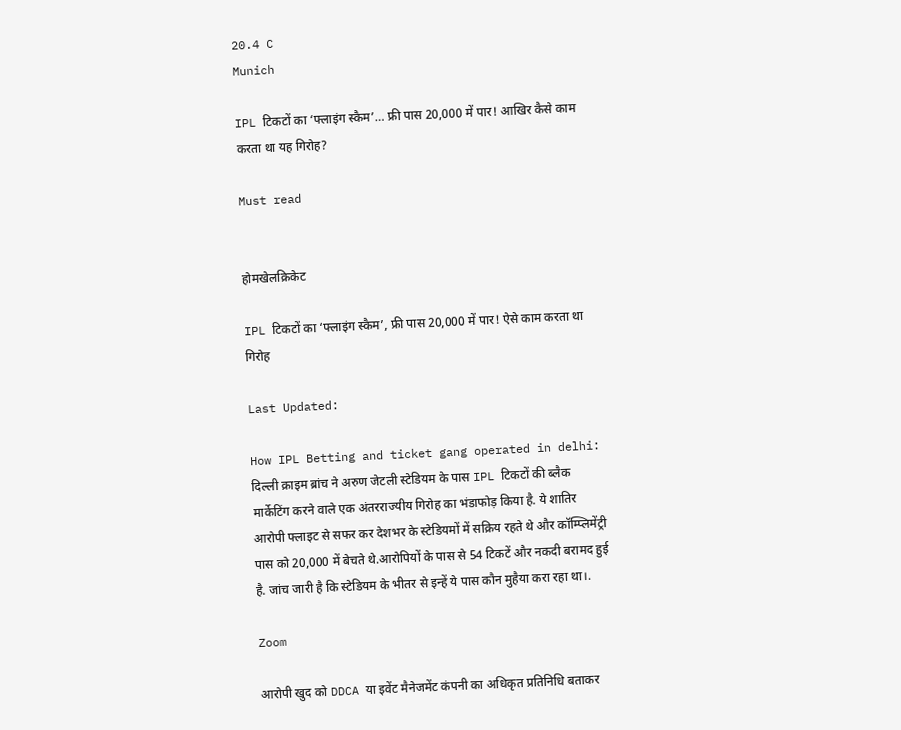20.4 C
Munich

IPL टिकटों का ‘फ्लाइंग स्कैम’… फ्री पास 20,000 में पार! आखिर कैसे काम करता था यह गिरोह?

Must read


होमखेलक्रिकेट

IPL टिकटों का ‘फ्लाइंग स्कैम’, फ्री पास 20,000 में पार! ऐसे काम करता था गिरोह

Last Updated:

How IPL Betting and ticket gang operated in delhi: दिल्ली क्राइम ब्रांच ने अरुण जेटली स्टेडियम के पास IPL टिकटों की ब्लैक मार्केटिंग करने वाले एक अंतरराज्यीय गिरोह का भंडाफोड़ किया है. ये शातिर आरोपी फ्लाइट से सफर कर देशभर के स्टेडियमों में सक्रिय रहते थे और कॉम्प्लिमेंट्री पास को 20,000 में बेचते थे.आरोपियों के पास से 54 टिकटें और नकदी बरामद हुई है. जांच जारी है कि स्टेडियम के भीतर से इन्हें ये पास कौन मुहैया करा रहा था।.

Zoom

आरोपी खुद को DDCA या इवेंट मैनेजमेंट कंपनी का अधिकृत प्रतिनिधि बताकर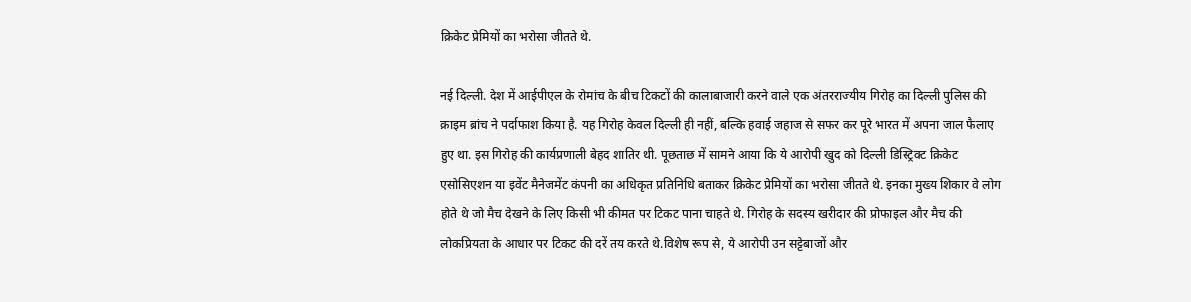क्रिकेट प्रेमियों का भरोसा जीतते थे.

नई दिल्ली. देश में आईपीएल के रोमांच के बीच टिकटों की कालाबाजारी करने वाले एक अंतरराज्यीय गिरोह का दिल्ली पुलिस की क्राइम ब्रांच ने पर्दाफाश किया है. यह गिरोह केवल दिल्ली ही नहीं, बल्कि हवाई जहाज से सफर कर पूरे भारत में अपना जाल फैलाए हुए था. इस गिरोह की कार्यप्रणाली बेहद शातिर थी. पूछताछ में सामने आया कि ये आरोपी खुद को दिल्ली डिस्ट्रिक्ट क्रिकेट एसोसिएशन या इवेंट मैनेजमेंट कंपनी का अधिकृत प्रतिनिधि बताकर क्रिकेट प्रेमियों का भरोसा जीतते थे. इनका मुख्य शिकार वे लोग होते थे जो मैच देखने के लिए किसी भी कीमत पर टिकट पाना चाहते थे. गिरोह के सदस्य खरीदार की प्रोफाइल और मैच की लोकप्रियता के आधार पर टिकट की दरें तय करते थे.विशेष रूप से, ये आरोपी उन सट्टेबाजों और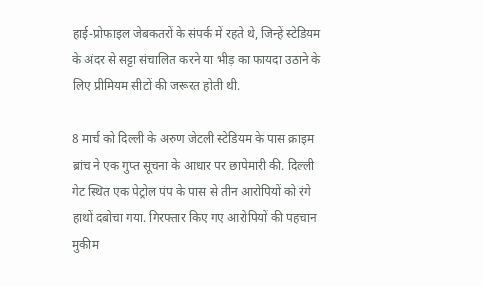हाई-प्रोफाइल जेबकतरों के संपर्क में रहते थे, जिन्हें स्टेडियम के अंदर से सट्टा संचालित करने या भीड़ का फायदा उठाने के लिए प्रीमियम सीटों की जरूरत होती थी.

8 मार्च को दिल्ली के अरुण जेटली स्टेडियम के पास क्राइम ब्रांच ने एक गुप्त सूचना के आधार पर छापेमारी की. दिल्ली गेट स्थित एक पेट्रोल पंप के पास से तीन आरोपियों को रंगे हाथों दबोचा गया. गिरफ्तार किए गए आरोपियों की पहचान मुकीम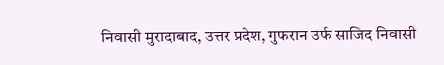निवासी मुरादाबाद, उत्तर प्रदेश, गुफरान उर्फ साजिद निवासी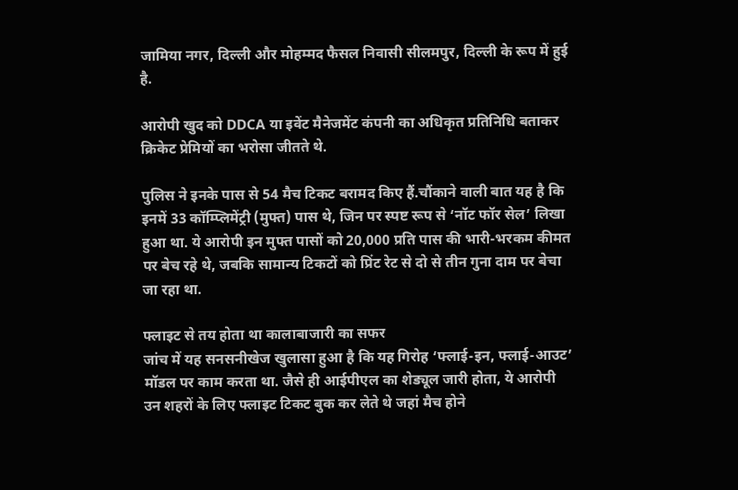जामिया नगर, दिल्ली और मोहम्मद फैसल निवासी सीलमपुर, दिल्ली के रूप में हुई है.

आरोपी खुद को DDCA या इवेंट मैनेजमेंट कंपनी का अधिकृत प्रतिनिधि बताकर क्रिकेट प्रेमियों का भरोसा जीतते थे.

पुलिस ने इनके पास से 54 मैच टिकट बरामद किए हैं.चौंकाने वाली बात यह है कि इनमें 33 कॉम्प्लिमेंट्री (मुफ्त) पास थे, जिन पर स्पष्ट रूप से ‘नॉट फॉर सेल’ लिखा हुआ था. ये आरोपी इन मुफ्त पासों को 20,000 प्रति पास की भारी-भरकम कीमत पर बेच रहे थे, जबकि सामान्य टिकटों को प्रिंट रेट से दो से तीन गुना दाम पर बेचा जा रहा था.

फ्लाइट से तय होता था कालाबाजारी का सफर
जांच में यह सनसनीखेज खुलासा हुआ है कि यह गिरोह ‘फ्लाई-इन, फ्लाई-आउट’ मॉडल पर काम करता था. जैसे ही आईपीएल का शेड्यूल जारी होता, ये आरोपी उन शहरों के लिए फ्लाइट टिकट बुक कर लेते थे जहां मैच होने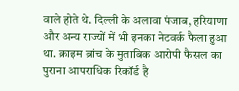वाले होते थे. दिल्ली के अलावा पंजाब, हरियाणा और अन्य राज्यों में भी इनका नेटवर्क फैला हुआ था. क्राइम ब्रांच के मुताबिक आरोपी फैसल का पुराना आपराधिक रिकॉर्ड है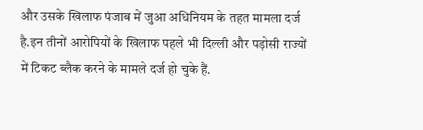और उसके खिलाफ पंजाब में जुआ अधिनियम के तहत मामला दर्ज है.इन तीनों आरोपियों के खिलाफ पहले भी दिल्ली और पड़ोसी राज्यों में टिकट ब्लैक करने के मामले दर्ज हो चुके हैं.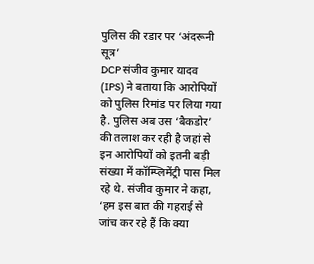पुलिस की रडार पर ‘अंदरूनी सूत्र’
DCP संजीव कुमार यादव (IPS) ने बताया कि आरोपियों को पुलिस रिमांड पर लिया गया है. पुलिस अब उस ‘बैकडोर’ की तलाश कर रही है जहां से इन आरोपियों को इतनी बड़ी संख्या में कॉम्प्लिमेंट्री पास मिल रहे थे. संजीव कुमार ने कहा, ‘हम इस बात की गहराई से जांच कर रहे हैं कि क्या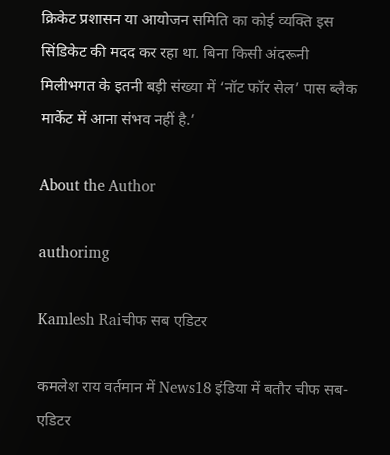क्रिकेट प्रशासन या आयोजन समिति का कोई व्यक्ति इस सिंडिकेट की मदद कर रहा था. बिना किसी अंदरूनी मिलीभगत के इतनी बड़ी संख्या में ‘नॉट फॉर सेल’ पास ब्लैक मार्केट में आना संभव नहीं है.’

About the Author

authorimg

Kamlesh Raiचीफ सब एडिटर

कमलेश राय वर्तमान में News18 इंडिया में बतौर चीफ सब-एडिटर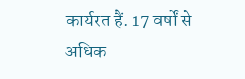कार्यरत हैं. 17 वर्षों से अधिक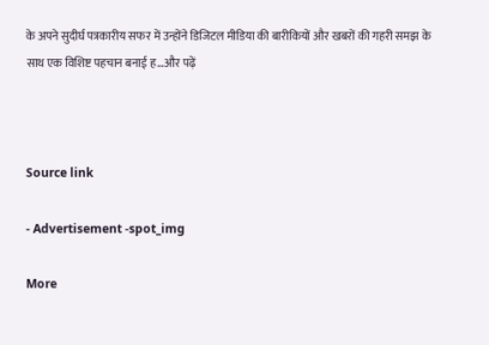के अपने सुदीर्घ पत्रकारीय सफर में उन्होंने डिजिटल मीडिया की बारीकियों और खबरों की गहरी समझ के साथ एक विशिष्ट पहचान बनाई ह…और पढ़ें



Source link

- Advertisement -spot_img

More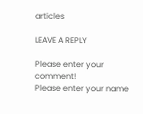articles

LEAVE A REPLY

Please enter your comment!
Please enter your name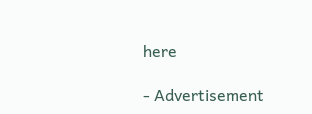here

- Advertisement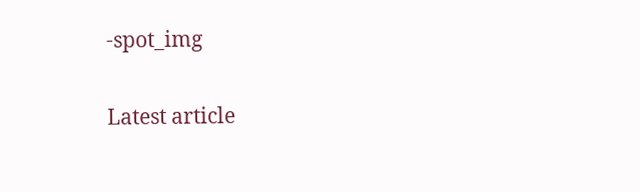-spot_img

Latest article